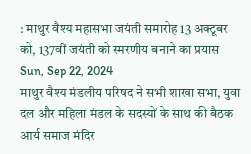: माथुर वैश्य महासभा जयंती समारोह 13 अक्टूबर को, 137वीं जयंती को स्मरणीय बनाने का प्रयास
Sun, Sep 22, 2024
माथुर वैश्य मंडलीय परिषद ने सभी शाखा सभा, युवा दल और महिला मंडल के सदस्यों के साथ की बैठक
आर्य समाज मंदिर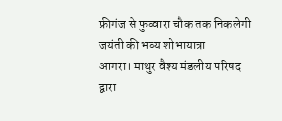फ्रीगंज से फुव्वारा चौक तक निकलेगी जयंती की भव्य शोभायात्रा
आगरा। माथुर वैश्य मंडलीय परिषद द्वारा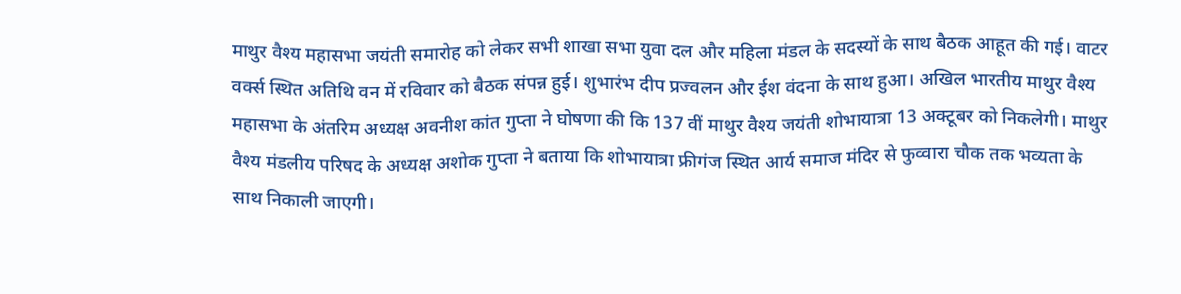माथुर वैश्य महासभा जयंती समारोह को लेकर सभी शाखा सभा युवा दल और महिला मंडल के सदस्यों के साथ बैठक आहूत की गई। वाटर वर्क्स स्थित अतिथि वन में रविवार को बैठक संपन्न हुई। शुभारंभ दीप प्रज्वलन और ईश वंदना के साथ हुआ। अखिल भारतीय माथुर वैश्य महासभा के अंतरिम अध्यक्ष अवनीश कांत गुप्ता ने घोषणा की कि 137 वीं माथुर वैश्य जयंती शोभायात्रा 13 अक्टूबर को निकलेगी। माथुर वैश्य मंडलीय परिषद के अध्यक्ष अशोक गुप्ता ने बताया कि शोभायात्रा फ्रीगंज स्थित आर्य समाज मंदिर से फुव्वारा चौक तक भव्यता के साथ निकाली जाएगी।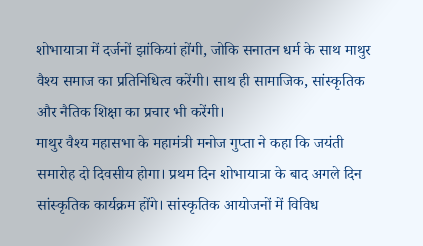शोभायात्रा में दर्जनों झांकियां होंगी, जोकि सनातन धर्म के साथ माथुर वैश्य समाज का प्रतिनिधित्व करेंगी। साथ ही सामाजिक, सांस्कृतिक और नैतिक शिक्षा का प्रचार भी करेंगी।
माथुर वैश्य महासभा के महामंत्री मनोज गुप्ता ने कहा कि जयंती समारोह दो दिवसीय होगा। प्रथम दिन शोभायात्रा के बाद अगले दिन सांस्कृतिक कार्यक्रम होंगे। सांस्कृतिक आयोजनों में विविध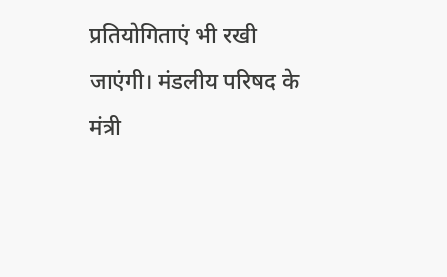प्रतियोगिताएं भी रखी जाएंगी। मंडलीय परिषद के मंत्री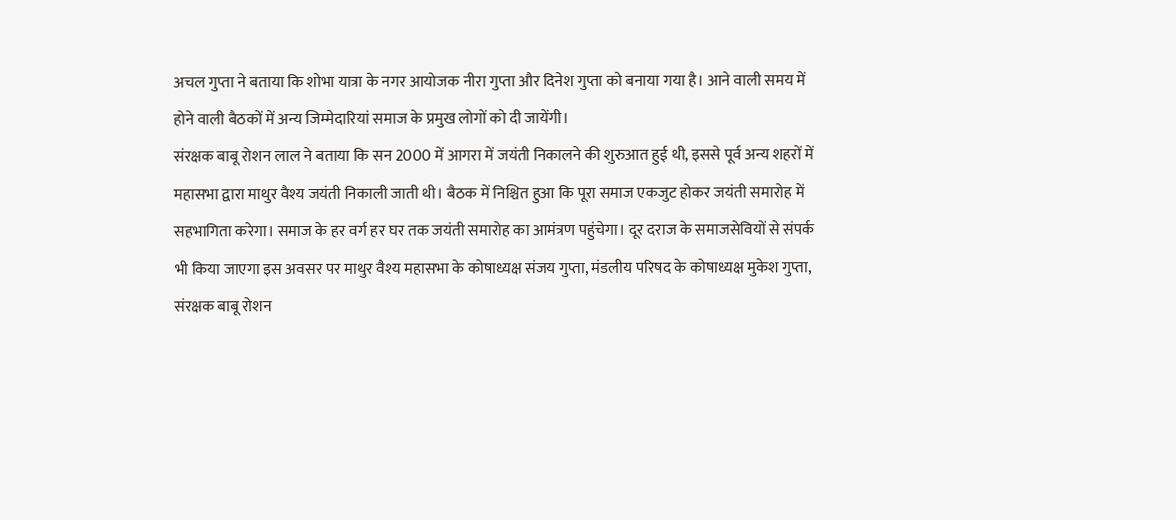अचल गुप्ता ने बताया कि शोभा यात्रा के नगर आयोजक नीरा गुप्ता और दिनेश गुप्ता को बनाया गया है। आने वाली समय में होने वाली बैठकों में अन्य जिम्मेदारियां समाज के प्रमुख लोगों को दी जायेंगी।
संरक्षक बाबू रोशन लाल ने बताया कि सन 2000 में आगरा में जयंती निकालने की शुरुआत हुई थी, इससे पूर्व अन्य शहरों में महासभा द्वारा माथुर वैश्य जयंती निकाली जाती थी। बैठक में निश्चित हुआ कि पूरा समाज एकजुट होकर जयंती समारोह में सहभागिता करेगा। समाज के हर वर्ग हर घर तक जयंती समारोह का आमंत्रण पहुंचेगा। दूर दराज के समाजसेवियों से संपर्क भी किया जाएगा इस अवसर पर माथुर वैश्य महासभा के कोषाध्यक्ष संजय गुप्ता, मंडलीय परिषद के कोषाध्यक्ष मुकेश गुप्ता, संरक्षक बाबू रोशन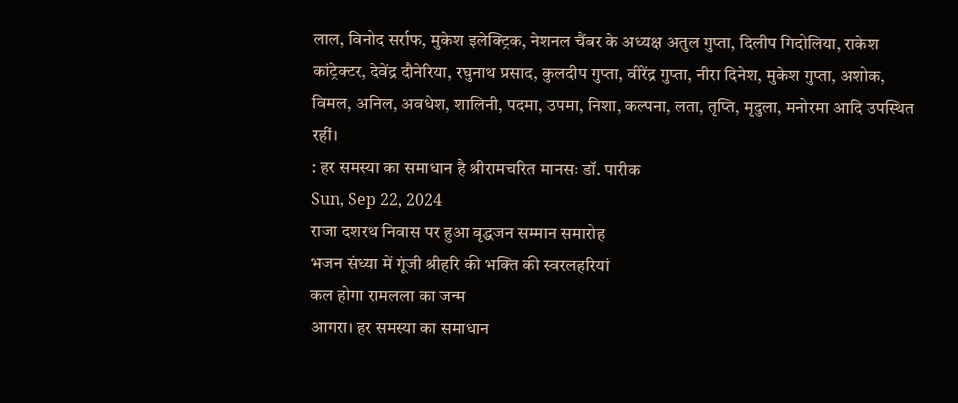लाल, विनोद सर्राफ, मुकेश इलेक्ट्रिक, नेशनल चैंबर के अध्यक्ष अतुल गुप्ता, दिलीप गिदोलिया, राकेश कांट्रेक्टर, देवेंद्र दौनेरिया, रघुनाथ प्रसाद, कुलदीप गुप्ता, वीरेंद्र गुप्ता, नीरा दिनेश, मुकेश गुप्ता, अशोक, विमल, अनिल, अवधेश, शालिनी, पदमा, उपमा, निशा, कल्पना, लता, तृप्ति, मृदुला, मनोरमा आदि उपस्थित रहीं।
: हर समस्या का समाधान है श्रीरामचरित मानसः डॉ. पारीक
Sun, Sep 22, 2024
राजा दशरथ निवास पर हुआ वृद्धजन सम्मान समारोह
भजन संध्या में गूंजी श्रीहरि की भक्ति की स्वरलहरियां
कल होगा रामलला का जन्म
आगरा। हर समस्या का समाधान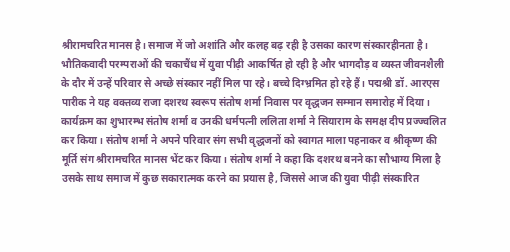श्रीरामचरित मानस है। समाज में जो अशांति और कलह बढ़ रही है उसका कारण संस्कारहीनता है। भौतिकवादी परम्पराओं की चकाचैंध में युवा पीढ़ी आकर्षित हो रही है और भागदौड़ व व्यस्त जीवनशैली के दौर में उन्हें परिवार से अच्छे संस्कार नहीं मिल पा रहे। बच्चे दिग्भ्रमित हो रहे हैं। पद्मश्री डॉ. आरएस पारीक ने यह वक्तव्य राजा दशरथ स्वरूप संतोष शर्मा निवास पर वृद्धजन सम्मान समारोह में दिया।
कार्यक्रम का शुभारम्भ संतोष शर्मा व उनकी धर्मपत्नी ललिता शर्मा ने सियाराम के समक्ष दीप प्रज्ज्वलित कर किया। संतोष शर्मा ने अपने परिवार संग सभी वृद्धजनों को स्वागत माला पहनाकर व श्रीकृष्ण की मूर्ति संग श्रीरामचरित मानस भेंट कर किया। संतोष शर्मा ने कहा कि दशरथ बनने का सौभाग्य मिला है उसके साथ समाज में कुछ सकारात्मक करने का प्रयास है, जिससे आज की युवा पीढ़ी संस्कारित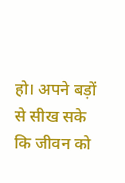हो। अपने बड़ों से सीख सके कि जीवन को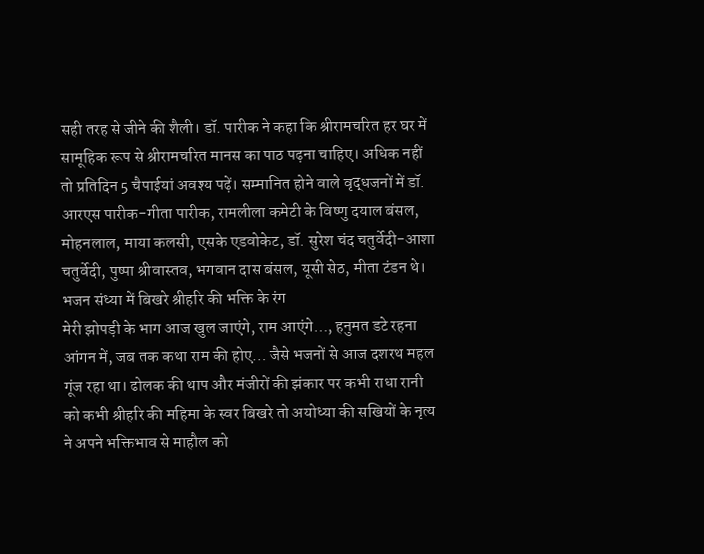सही तरह से जीने की शैली। डॉ. पारीक ने कहा कि श्रीरामचरित हर घर में सामूहिक रूप से श्रीरामचरित मानस का पाठ पढ़ना चाहिए। अधिक नहीं तो प्रतिदिन 5 चैपाईयां अवश्य पढ़ें। सम्मानित होने वाले वृद्धजनों में डॉ. आरएस पारीक-गीता पारीक, रामलीला कमेटी के विष्णु दयाल बंसल, मोहनलाल, माया कलसी, एसके एडवोकेट, डॉ. सुरेश चंद चतुर्वेदी-आशा चतुर्वेदी, पुष्पा श्रीवास्तव, भगवान दास बंसल, यूसी सेठ, मीता टंडन थे।
भजन संध्या में बिखरे श्रीहरि की भक्ति के रंग
मेरी झोपड़ी के भाग आज खुल जाएंगे, राम आएंगे…, हनुमत डटे रहना आंगन में, जब तक कथा राम की होए… जैसे भजनों से आज दशरथ महल गूंज रहा था। ढोलक की थाप और मंजीरों की झंकार पर कभी राधा रानी को कभी श्रीहरि की महिमा के स्वर बिखरे तो अयोध्या की सखियों के नृत्य ने अपने भक्तिभाव से माहौल को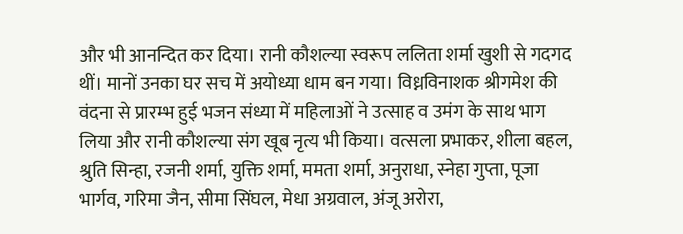और भी आनन्दित कर दिया। रानी कौशल्या स्वरूप ललिता शर्मा खुशी से गदगद थीं। मानों उनका घर सच में अयोध्या धाम बन गया। विध्नविनाशक श्रीगमेश की वंदना से प्रारम्भ हुई भजन संध्या में महिलाओं ने उत्साह व उमंग के साथ भाग लिया और रानी कौशल्या संग खूब नृत्य भी किया। वत्सला प्रभाकर, शीला बहल, श्रुति सिन्हा, रजनी शर्मा, युक्ति शर्मा, ममता शर्मा, अनुराधा, स्नेहा गुप्ता, पूजा भार्गव, गरिमा जैन, सीमा सिंघल, मेधा अग्रवाल, अंजू अरोरा,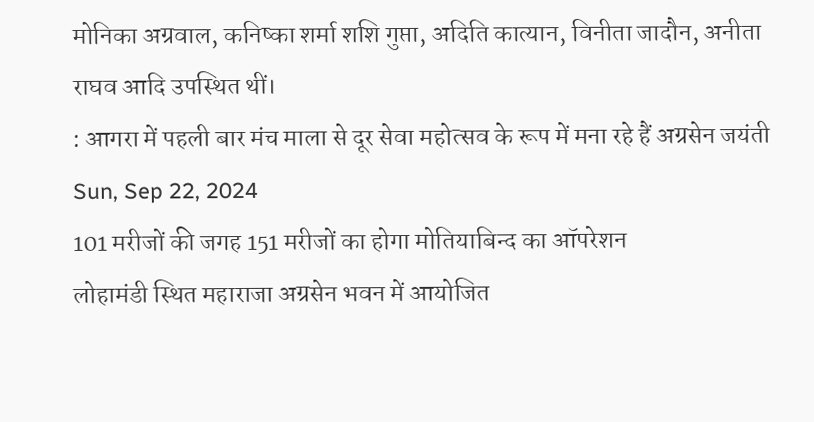मोनिका अग्रवाल, कनिष्का शर्मा शशि गुप्ता, अदिति कात्यान, विनीता जादौन, अनीता राघव आदि उपस्थित थीं।
: आगरा में पहली बार मंच माला से दूर सेवा महोत्सव के रूप में मना रहे हैं अग्रसेन जयंती
Sun, Sep 22, 2024
101 मरीजों की जगह 151 मरीजों का होगा मोतियाबिन्द का ऑपरेशन
लोहामंडी स्थित महाराजा अग्रसेन भवन में आयोजित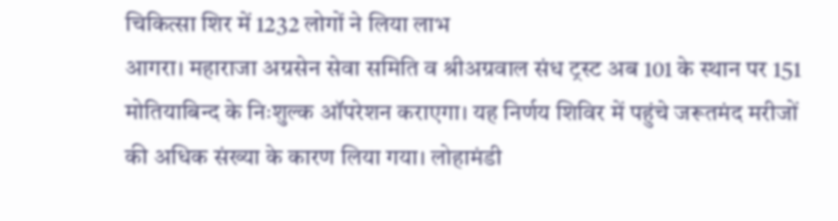चिकित्सा शिर में 1232 लोगों ने लिया लाभ
आगरा। महाराजा अग्रसेन सेवा समिति व श्रीअग्रवाल संध ट्रस्ट अब 101 के स्थान पर 151 मोतियाबिन्द के निःशुल्क ऑपरेशन कराएगा। यह निर्णय शिविर में पहुंचे जरूतमंद मरीजों की अधिक संख्या के कारण लिया गया। लोहामंडी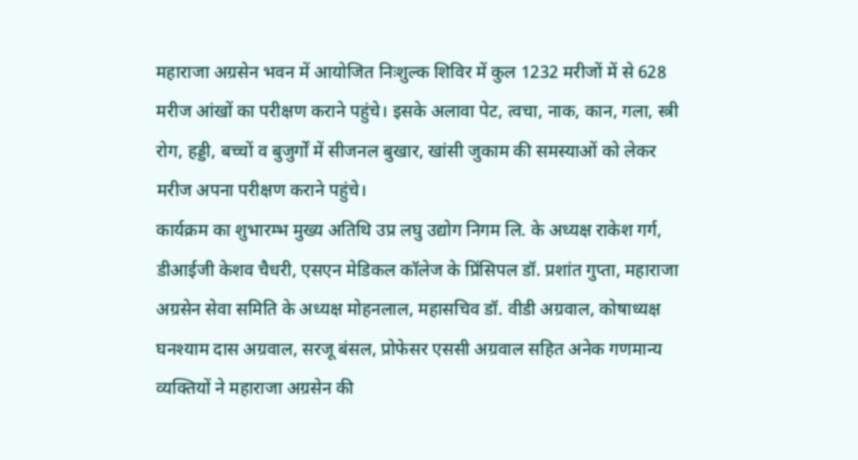महाराजा अग्रसेन भवन में आयोजित निःशुल्क शिविर में कुल 1232 मरीजों में से 628 मरीज आंखों का परीक्षण कराने पहुंचे। इसके अलावा पेट, त्वचा, नाक, कान, गला, स्त्री रोग, हड्डी, बच्चों व बुजुर्गों में सीजनल बुखार, खांसी जुकाम की समस्याओं को लेकर मरीज अपना परीक्षण कराने पहुंचे।
कार्यक्रम का शुभारम्भ मुख्य अतिथि उप्र लघु उद्योग निगम लि. के अध्यक्ष राकेश गर्ग, डीआईजी केशव चैधरी, एसएन मेडिकल कॉलेज के प्रिंसिपल डॉ. प्रशांत गुप्ता, महाराजा अग्रसेन सेवा समिति के अध्यक्ष मोहनलाल, महासचिव डॉ. वीडी अग्रवाल, कोषाध्यक्ष घनश्याम दास अग्रवाल, सरजू बंसल, प्रोफेसर एससी अग्रवाल सहित अनेक गणमान्य व्यक्तियों ने महाराजा अग्रसेन की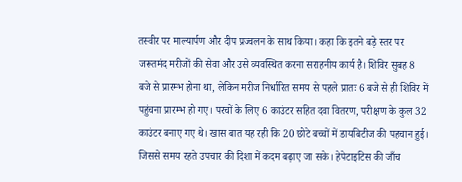तस्वीर पर माल्यार्पण और दीप प्रज्वलन के साथ किया। कहा कि इतने बड़े स्तर पर जरूतमंद मरीजों की सेवा और उसे व्यवस्थित करना सराहनीय कार्य है। शिविर सुबह 8 बजे से प्रारम्भ होना था, लेकिन मरीज निर्धारित समय से पहले प्रातः 6 बजे से ही शिविर में पहुंचना प्रारम्भ हो गए। परचों के लिए 6 काउंटर सहित दवा वितरण, परीक्षण के कुल 32 काउंटर बनाए गए थे। खास बात यह रही कि 20 छोटे बच्चों में डायबिटीज की पहचान हुई। जिससे समय रहते उपचार की दिशा में कदम बढ़ाए जा सके। हेपेटाइटिस की जाँच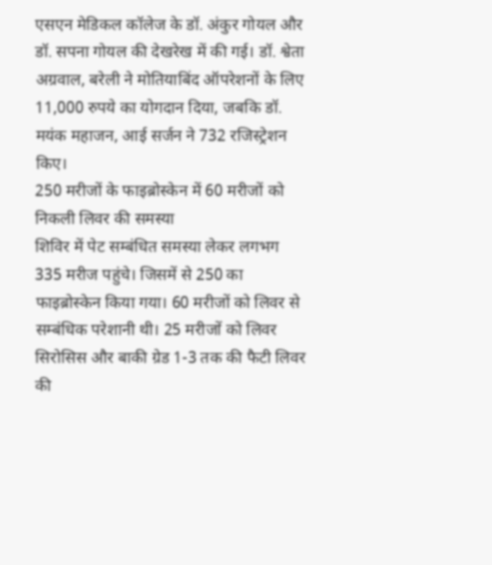एसएन मेडिकल कॉलेज के डॉ. अंकुर गोयल और डॉ. सपना गोयल की देखरेख में की गई। डॉ. श्वेता अग्रवाल, बरेली ने मोतियाबिंद ऑपरेशनों के लिए 11,000 रुपये का योगदान दिया, जबकि डॉ. मयंक महाजन, आई सर्जन ने 732 रजिस्ट्रेशन किए।
250 मरीजों के फाइब्रोस्केन में 60 मरीजों को निकली लिवर की समस्या
शिविर में पेट सम्बंधित समस्या लेकर लगभग 335 मरीज पहुंचे। जिसमें से 250 का फाइब्रोस्केन किया गया। 60 मरीजों को लिवर से सम्बंधिक परेशानी थी। 25 मरीजों को लिवर सिरोसिस और बाकी ग्रेड 1-3 तक की फैटी लिवर की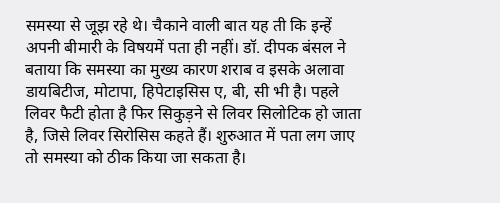समस्या से जूझ रहे थे। चैकाने वाली बात यह ती कि इन्हें अपनी बीमारी के विषयमें पता ही नहीं। डॉ. दीपक बंसल ने बताया कि समस्या का मुख्य कारण शराब व इसके अलावा डायबिटीज, मोटापा, हिपेटाइसिस ए, बी, सी भी है। पहले लिवर फैटी होता है फिर सिकुड़ने से लिवर सिलोटिक हो जाता है, जिसे लिवर सिरोसिस कहते हैं। शुरुआत में पता लग जाए तो समस्या को ठीक किया जा सकता है।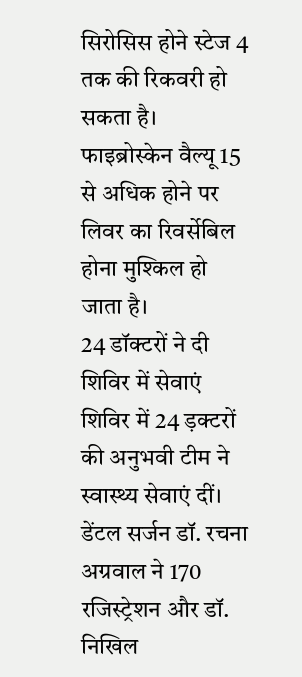सिरोसिस होने स्टेज 4 तक की रिकवरी हो सकता है। फाइब्रोस्केन वैल्यू 15 से अधिक होने पर लिवर का रिवर्सेबिल होना मुश्किल हो जाता है।
24 डॉक्टरों ने दी शिविर में सेवाएं
शिविर में 24 ड़क्टरों की अनुभवी टीम ने स्वास्थ्य सेवाएं दीं। डेंटल सर्जन डॉ. रचना अग्रवाल ने 170 रजिस्ट्रेशन और डॉ. निखिल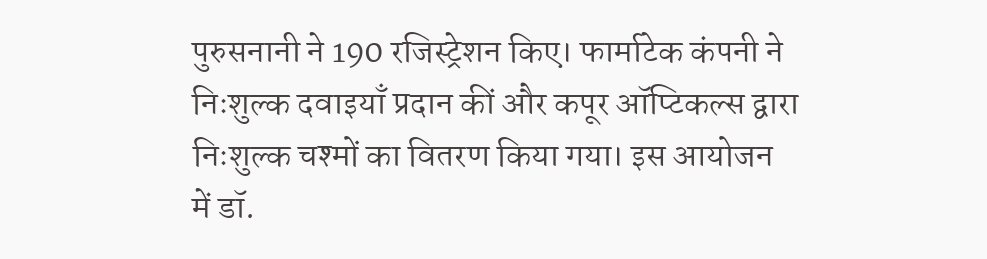पुरुसनानी ने 190 रजिस्ट्रेशन किए। फार्माटेक कंपनी ने निःशुल्क दवाइयाँ प्रदान कीं और कपूर ऑप्टिकल्स द्वारा निःशुल्क चश्मों का वितरण किया गया। इस आयोजन में डॉ.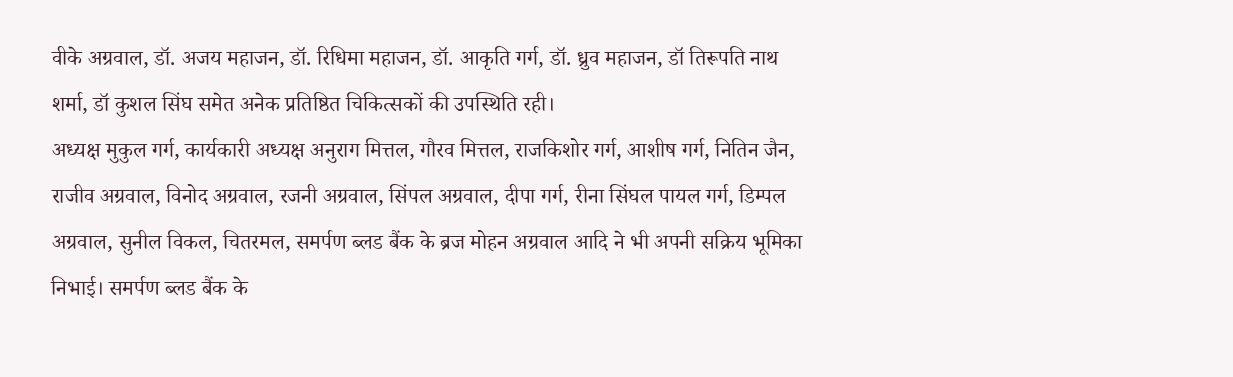वीके अग्रवाल, डॉ. अजय महाजन, डॉ. रिधिमा महाजन, डॉ. आकृति गर्ग, डॉ. ध्रुव महाजन, डॉ तिरूपति नाथ शर्मा, डॉ कुशल सिंघ समेत अनेक प्रतिष्ठित चिकित्सकों की उपस्थिति रही।
अध्यक्ष मुकुल गर्ग, कार्यकारी अध्यक्ष अनुराग मित्तल, गौरव मित्तल, राजकिशोर गर्ग, आशीष गर्ग, नितिन जैन, राजीव अग्रवाल, विनोद अग्रवाल, रजनी अग्रवाल, सिंपल अग्रवाल, दीपा गर्ग, रीना सिंघल पायल गर्ग, डिम्पल अग्रवाल, सुनील विकल, चितरमल, समर्पण ब्लड बैंक के ब्रज मोहन अग्रवाल आदि ने भी अपनी सक्रिय भूमिका निभाई। समर्पण ब्लड बैंक के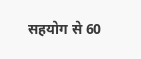सहयोग से 60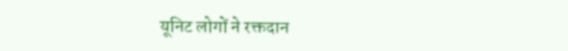यूनिट लोगों ने रक्तदान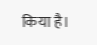किया है।